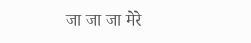जा जा जा मेरे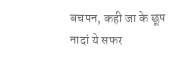बचपन, कही जा के छूप नादां ये सफर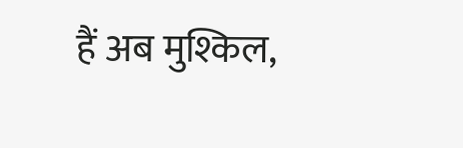हैं अब मुश्किल,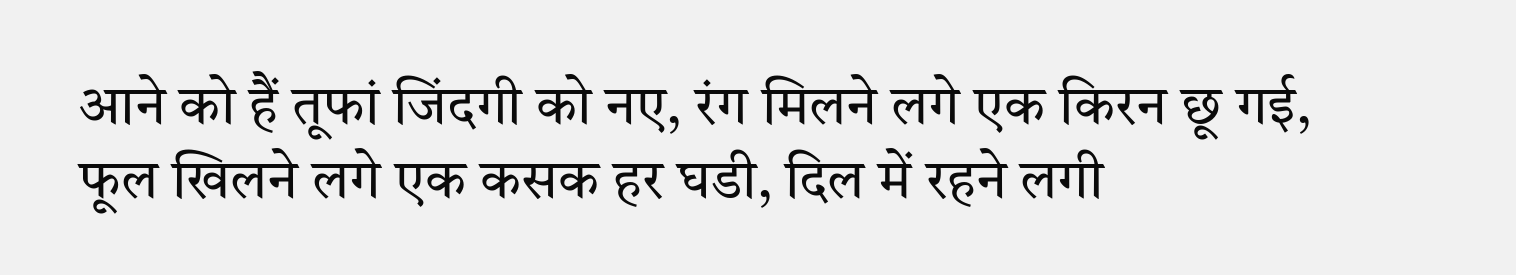आने को हैं तूफां जिंदगी को नए, रंग मिलने लगे एक किरन छू गई, फूल खिलने लगे एक कसक हर घडी, दिल में रहने लगी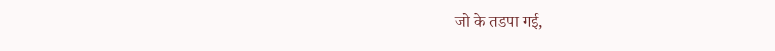जो के तडपा गई,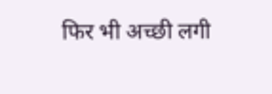फिर भी अच्छी लगी